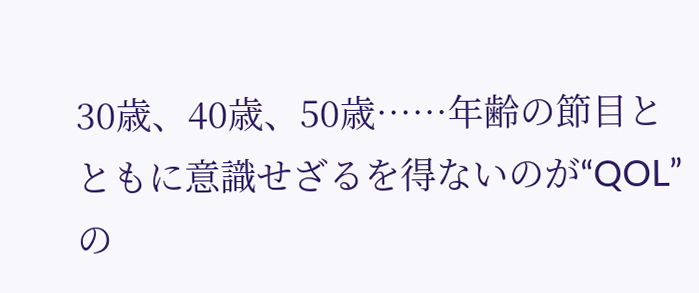30歳、40歳、50歳……年齢の節目とともに意識せざるを得ないのが“QOL”の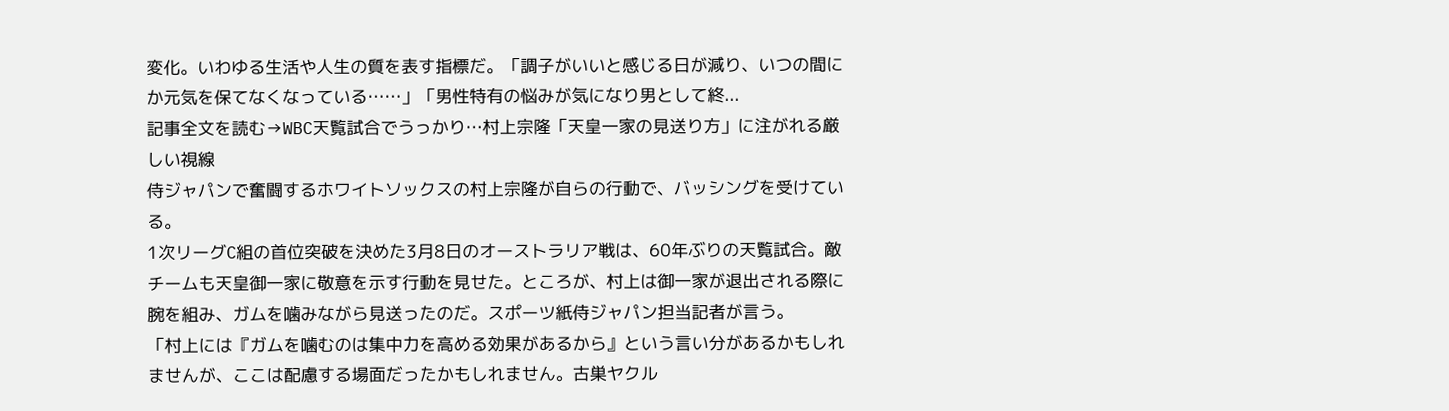変化。いわゆる生活や人生の質を表す指標だ。「調子がいいと感じる日が減り、いつの間にか元気を保てなくなっている……」「男性特有の悩みが気になり男として終...
記事全文を読む→WBC天覧試合でうっかり…村上宗隆「天皇一家の見送り方」に注がれる厳しい視線
侍ジャパンで奮闘するホワイトソックスの村上宗隆が自らの行動で、バッシングを受けている。
1次リーグC組の首位突破を決めた3月8日のオーストラリア戦は、60年ぶりの天覧試合。敵チームも天皇御一家に敬意を示す行動を見せた。ところが、村上は御一家が退出される際に腕を組み、ガムを噛みながら見送ったのだ。スポーツ紙侍ジャパン担当記者が言う。
「村上には『ガムを噛むのは集中力を高める効果があるから』という言い分があるかもしれませんが、ここは配慮する場面だったかもしれません。古巣ヤクル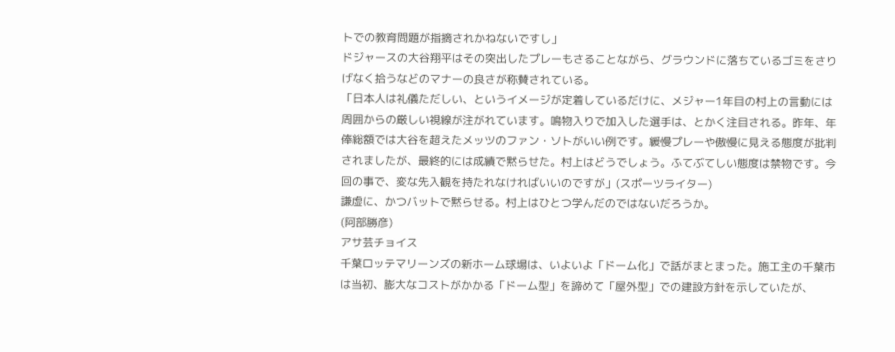トでの教育問題が指摘されかねないですし」
ドジャースの大谷翔平はその突出したプレーもさることながら、グラウンドに落ちているゴミをさりげなく拾うなどのマナーの良さが称賛されている。
「日本人は礼儀ただしい、というイメージが定着しているだけに、メジャー1年目の村上の言動には周囲からの厳しい視線が注がれています。鳴物入りで加入した選手は、とかく注目される。昨年、年俸総額では大谷を超えたメッツのファン・ソトがいい例です。緩慢プレーや傲慢に見える態度が批判されましたが、最終的には成績で黙らせた。村上はどうでしょう。ふてぶてしい態度は禁物です。今回の事で、変な先入観を持たれなければいいのですが」(スポーツライター)
謙虚に、かつバットで黙らせる。村上はひとつ学んだのではないだろうか。
(阿部勝彦)
アサ芸チョイス
千葉ロッテマリーンズの新ホーム球場は、いよいよ「ドーム化」で話がまとまった。施工主の千葉市は当初、膨大なコストがかかる「ドーム型」を諦めて「屋外型」での建設方針を示していたが、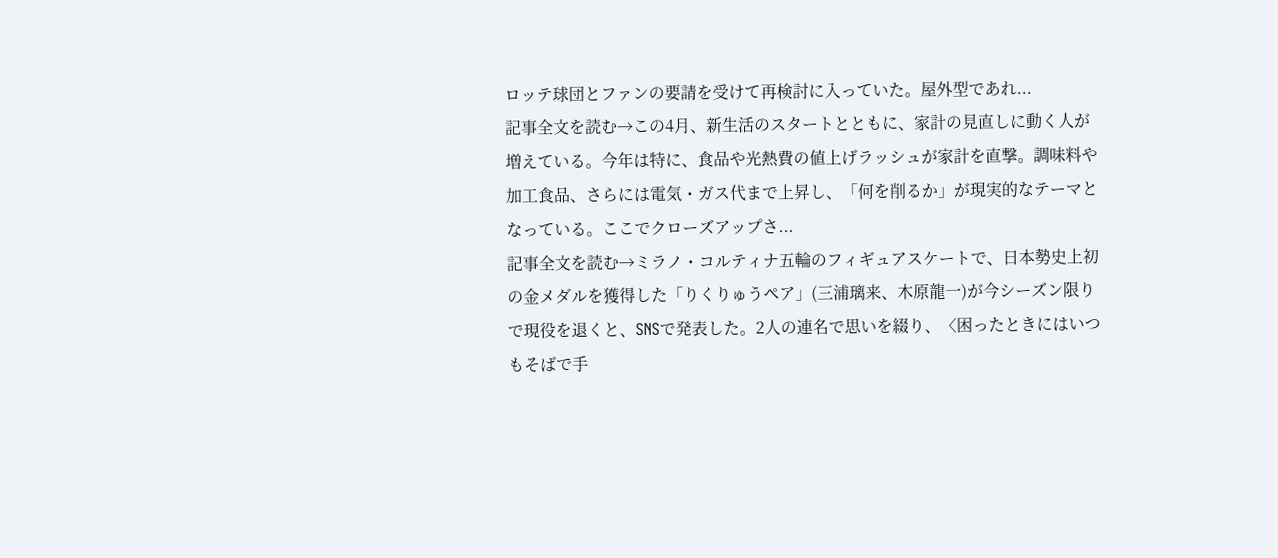ロッテ球団とファンの要請を受けて再検討に入っていた。屋外型であれ...
記事全文を読む→この4月、新生活のスタートとともに、家計の見直しに動く人が増えている。今年は特に、食品や光熱費の値上げラッシュが家計を直撃。調味料や加工食品、さらには電気・ガス代まで上昇し、「何を削るか」が現実的なテーマとなっている。ここでクローズアップさ...
記事全文を読む→ミラノ・コルティナ五輪のフィギュアスケートで、日本勢史上初の金メダルを獲得した「りくりゅうペア」(三浦璃来、木原龍一)が今シーズン限りで現役を退くと、SNSで発表した。2人の連名で思いを綴り、〈困ったときにはいつもそばで手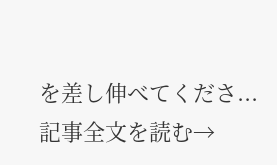を差し伸べてくださ...
記事全文を読む→